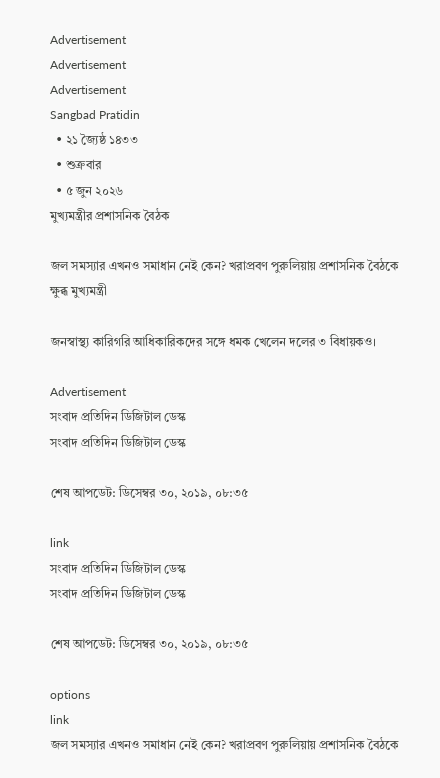Advertisement
Advertisement
Advertisement
Sangbad Pratidin
  • ২১ জ্যৈষ্ঠ ১৪৩৩
  • শুক্রবার
  • ৫ জুন ২০২৬
মুখ্যমন্ত্রীর প্রশাসনিক বৈঠক

জল সমস্যার এখনও সমাধান নেই কেন? খরাপ্রবণ পুরুলিয়ায় প্রশাসনিক বৈঠকে ক্ষুব্ধ মুখ্যমন্ত্রী

জনস্বাস্থ্য কারিগরি আধিকারিকদের সঙ্গে ধমক খেলেন দলের ৩ বিধায়কও।

Advertisement
সংবাদ প্রতিদিন ডিজিটাল ডেস্ক
সংবাদ প্রতিদিন ডিজিটাল ডেস্ক

শেষ আপডেট: ডিসেম্বর ৩০, ২০১৯, ০৮:৩৫

link
সংবাদ প্রতিদিন ডিজিটাল ডেস্ক
সংবাদ প্রতিদিন ডিজিটাল ডেস্ক

শেষ আপডেট: ডিসেম্বর ৩০, ২০১৯, ০৮:৩৫

options
link
জল সমস্যার এখনও সমাধান নেই কেন? খরাপ্রবণ পুরুলিয়ায় প্রশাসনিক বৈঠকে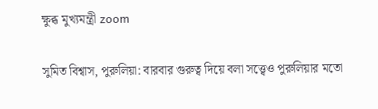ক্ষুব্ধ মুখ্যমন্ত্রী zoom

সুমিত বিশ্বাস, পুরুলিয়া: বারবার গুরুত্ব দিয়ে বলা সত্ত্বেও পুরুলিয়ার মতো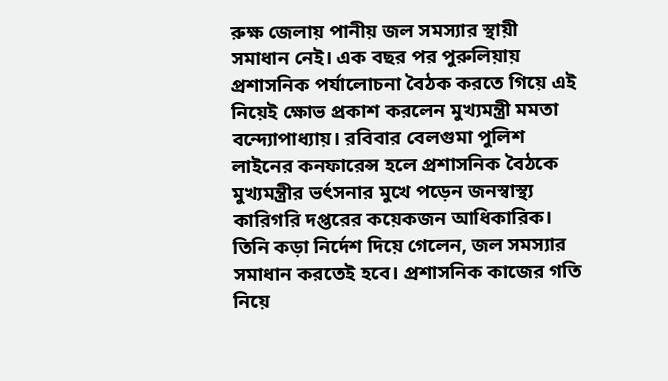রুক্ষ জেলায় পানীয় জল সমস্যার স্থায়ী সমাধান নেই। এক বছর পর পুরুলিয়ায় প্রশাসনিক পর্যালোচনা বৈঠক করতে গিয়ে এই নিয়েই ক্ষোভ প্রকাশ করলেন মুখ্যমন্ত্রী মমতা বন্দ্যোপাধ্যায়। রবিবার বেলগুমা পুলিশ লাইনের কনফারেন্স হলে প্রশাসনিক বৈঠকে মুখ্যমন্ত্রীর ভর্ৎসনার মুখে পড়েন জনস্বাস্থ্য কারিগরি দপ্তরের কয়েকজন আধিকারিক। তিনি কড়া নির্দেশ দিয়ে গেলেন, জল সমস্যার সমাধান করতেই হবে। প্রশাসনিক কাজের গতি নিয়ে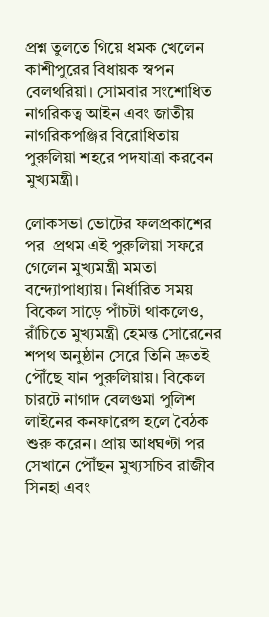প্রশ্ন তুলতে গিয়ে ধমক খেলেন কাশীপুরের বিধায়ক স্বপন বেলথরিয়া। সোমবার সংশোধিত নাগরিকত্ব আইন এবং জাতীয় নাগরিকপঞ্জির বিরোধিতায় পুরুলিয়া শহরে পদযাত্রা করবেন মুখ্যমন্ত্রী।

লোকসভা ভোটের ফলপ্রকাশের পর  প্রথম এই পুরুলিয়া সফরে গেলেন মুখ্যমন্ত্রী মমতা বন্দ্যোপাধ্যায়। নির্ধারিত সময় বিকেল সাড়ে পাঁচটা থাকলেও, রাঁচিতে মুখ্যমন্ত্রী হেমন্ত সোরেনের শপথ অনুষ্ঠান সেরে তিনি দ্রুতই পৌঁছে যান পুরুলিয়ায়। বিকেল চারটে নাগাদ বেলগুমা পুলিশ লাইনের কনফারেন্স হলে বৈঠক শুরু করেন। প্রায় আধঘণ্টা পর সেখানে পৌঁছন মুখ্যসচিব রাজীব সিনহা এবং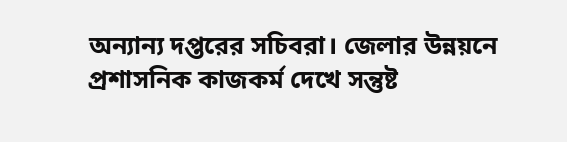অন্যান্য দপ্তরের সচিবরা। জেলার উন্নয়নে প্রশাসনিক কাজকর্ম দেখে সন্তুষ্ট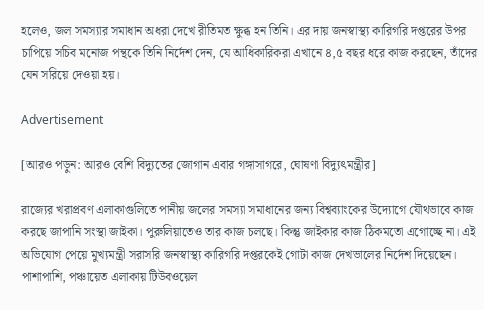হলেও, জল সমস্যার সমাধান অধরা দেখে রীতিমত ক্ষুব্ধ হন তিনি। এর দায় জনস্বাস্থ্য কারিগরি দপ্তরের উপর চাপিয়ে সচিব মনোজ পন্থকে তিনি নির্দেশ দেন, যে আধিকারিকরা এখানে ৪,৫ বছর ধরে কাজ করছেন, তাঁদের যেন সরিয়ে দেওয়া হয়।

Advertisement

[আরও পড়ুন: আরও বেশি বিদ্যুতের জোগান এবার গঙ্গাসাগরে, ঘোষণা বিদ্যুৎমন্ত্রীর]

রাজ্যের খরাপ্রবণ এলাকাগুলিতে পানীয় জলের সমস্যা সমাধানের জন্য বিশ্বব্যাংকের উদ্যোগে যৌথভাবে কাজ করছে জাপানি সংস্থা জাইকা। পুরুলিয়াতেও তার কাজ চলছে। কিন্তু জাইকার কাজ ঠিকমতো এগোচ্ছে না। এই অভিযোগ পেয়ে মুখ্যমন্ত্রী সরাসরি জনস্বাস্থ্য কারিগরি দপ্তরকেই গোটা কাজ দেখভালের নির্দেশ দিয়েছেন। পাশাপাশি, পঞ্চায়েত এলাকায় টিউবওয়েল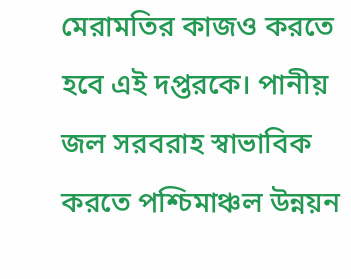মেরামতির কাজও করতে হবে এই দপ্তরকে। পানীয় জল সরবরাহ স্বাভাবিক করতে পশ্চিমাঞ্চল উন্নয়ন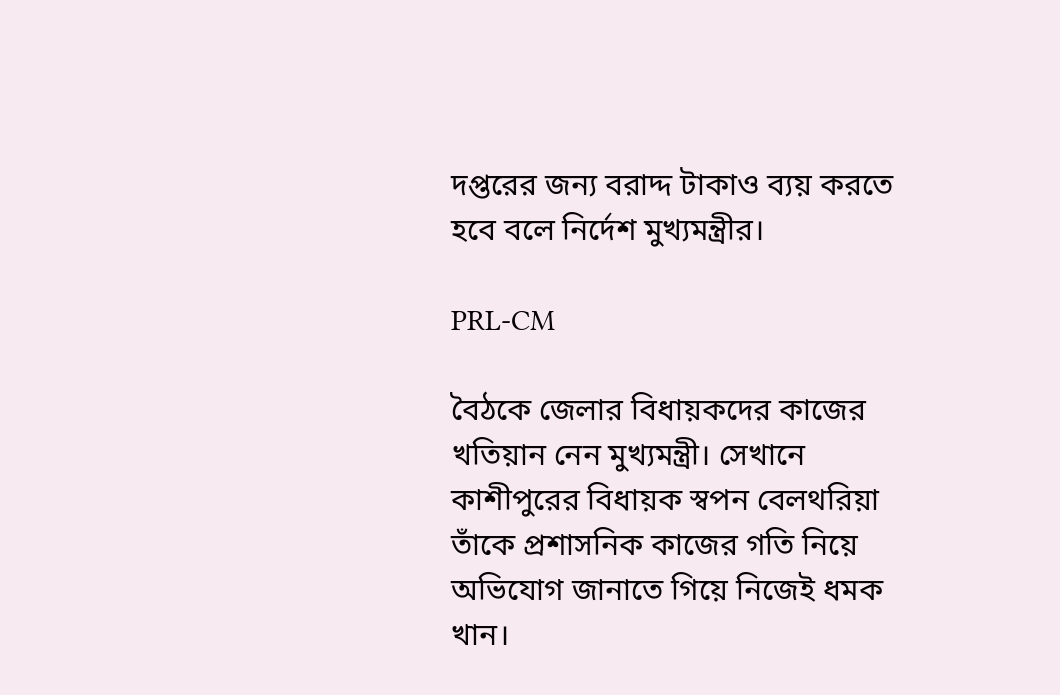দপ্তরের জন্য বরাদ্দ টাকাও ব্যয় করতে হবে বলে নির্দেশ মুখ্যমন্ত্রীর।

PRL-CM

বৈঠকে জেলার বিধায়কদের কাজের খতিয়ান নেন মুখ্যমন্ত্রী। সেখানে কাশীপুরের বিধায়ক স্বপন বেলথরিয়া তাঁকে প্রশাসনিক কাজের গতি নিয়ে অভিযোগ জানাতে গিয়ে নিজেই ধমক খান।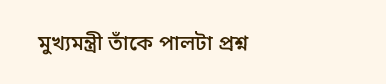মুখ্যমন্ত্রী তাঁকে পালটা প্রশ্ন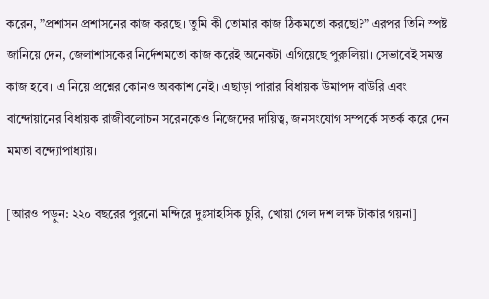করেন, ”প্রশাসন প্রশাসনের কাজ করছে। তুমি কী তোমার কাজ ঠিকমতো করছো?” এরপর তিনি স্পষ্ট জানিয়ে দেন, জেলাশাসকের নির্দেশমতো কাজ করেই অনেকটা এগিয়েছে পুরুলিয়া। সেভাবেই সমস্ত কাজ হবে। এ নিয়ে প্রশ্নের কোনও অবকাশ নেই। এছাড়া পারার বিধায়ক উমাপদ বাউরি এবং বান্দোয়ানের বিধায়ক রাজীবলোচন সরেনকেও নিজেদের দায়িত্ব, জনসংযোগ সম্পর্কে সতর্ক করে দেন মমতা বন্দ্যোপাধ্যায়।

[আরও পড়ুন: ২২০ বছরের পুরনো মন্দিরে দুঃসাহসিক চুরি, খোয়া গেল দশ লক্ষ টাকার গয়না]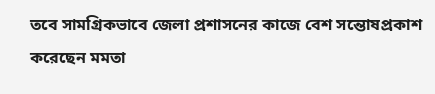তবে সামগ্রিকভাবে জেলা প্রশাসনের কাজে বেশ সন্তোষপ্রকাশ করেছেন মমতা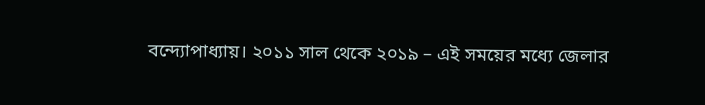বন্দ্যোপাধ্যায়। ২০১১ সাল থেকে ২০১৯ – এই সময়ের মধ্যে জেলার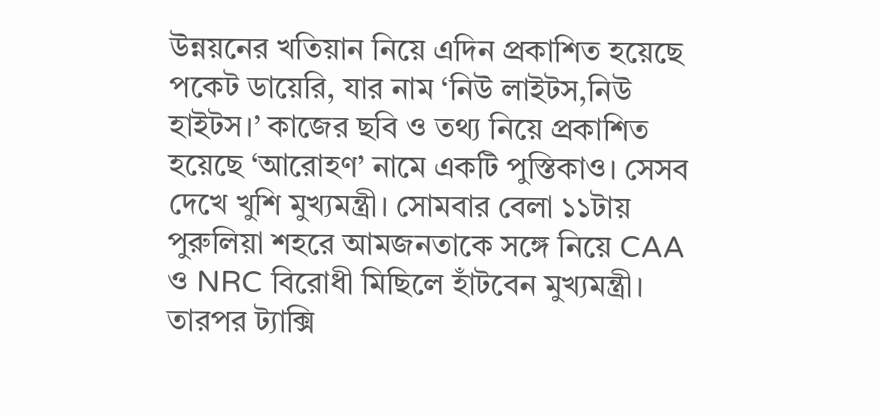উন্নয়নের খতিয়ান নিয়ে এদিন প্রকাশিত হয়েছে পকেট ডায়েরি, যার নাম ‘নিউ লাইটস,নিউ হাইটস।’ কাজের ছবি ও তথ্য নিয়ে প্রকাশিত হয়েছে ‘আরোহণ’ নামে একটি পুস্তিকাও। সেসব দেখে খুশি মুখ্যমন্ত্রী। সোমবার বেলা ১১টায় পুরুলিয়া শহরে আমজনতাকে সঙ্গে নিয়ে CAA ও NRC বিরোধী মিছিলে হাঁটবেন মুখ্যমন্ত্রী। তারপর ট্যাক্সি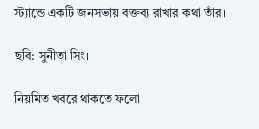স্ট্যান্ডে একটি জনসভায় বক্তব্য রাখার কথা তাঁর।

ছবি: সুনীতা সিং।

নিয়মিত খবরে থাকতে ফলো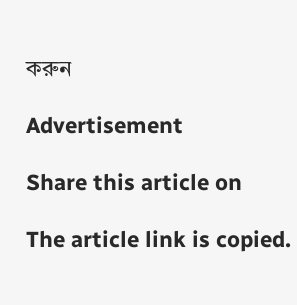করুন

Advertisement

Share this article on

The article link is copied.